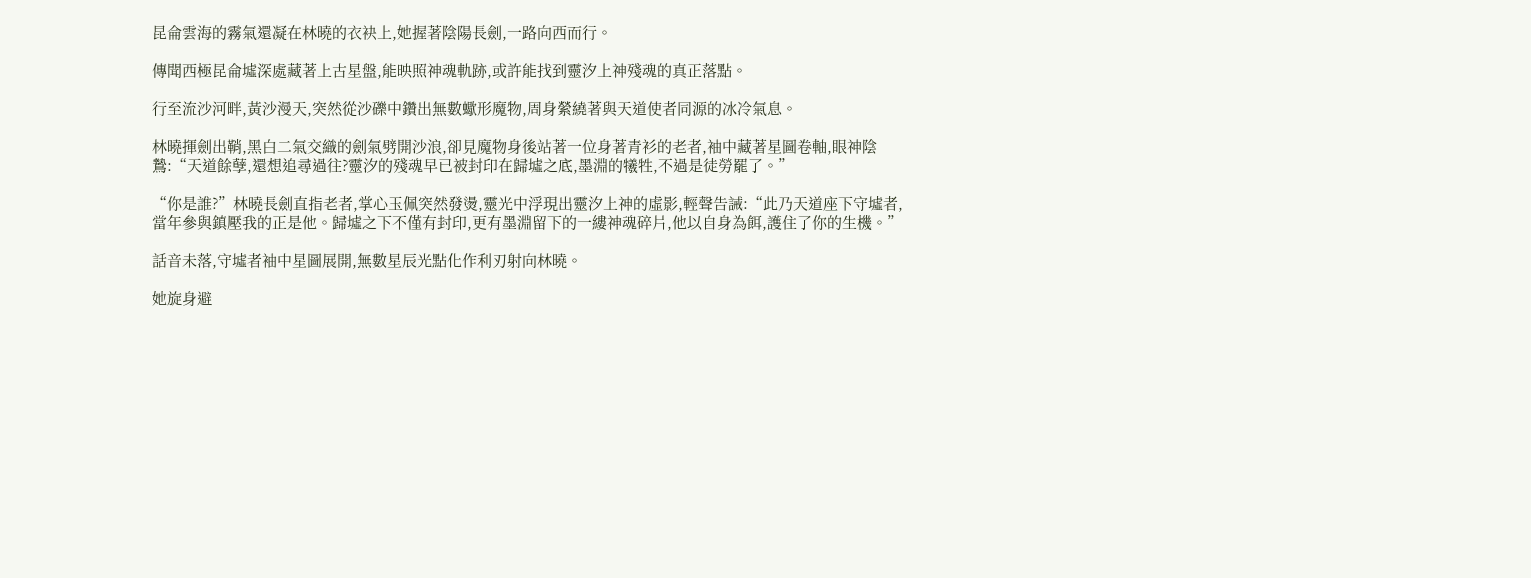昆侖雲海的霧氣還凝在林曉的衣袂上,她握著陰陽長劍,一路向西而行。

傳聞西極昆侖墟深處藏著上古星盤,能映照神魂軌跡,或許能找到靈汐上神殘魂的真正落點。

行至流沙河畔,黃沙漫天,突然從沙礫中鑽出無數蠍形魔物,周身縈繞著與天道使者同源的冰冷氣息。

林曉揮劍出鞘,黑白二氣交織的劍氣劈開沙浪,卻見魔物身後站著一位身著青衫的老者,袖中藏著星圖卷軸,眼神陰鷙:“天道餘孽,還想追尋過往?靈汐的殘魂早已被封印在歸墟之底,墨淵的犧牲,不過是徒勞罷了。”

“你是誰?”林曉長劍直指老者,掌心玉佩突然發燙,靈光中浮現出靈汐上神的虛影,輕聲告誡:“此乃天道座下守墟者,當年參與鎮壓我的正是他。歸墟之下不僅有封印,更有墨淵留下的一縷神魂碎片,他以自身為餌,護住了你的生機。”

話音未落,守墟者袖中星圖展開,無數星辰光點化作利刃射向林曉。

她旋身避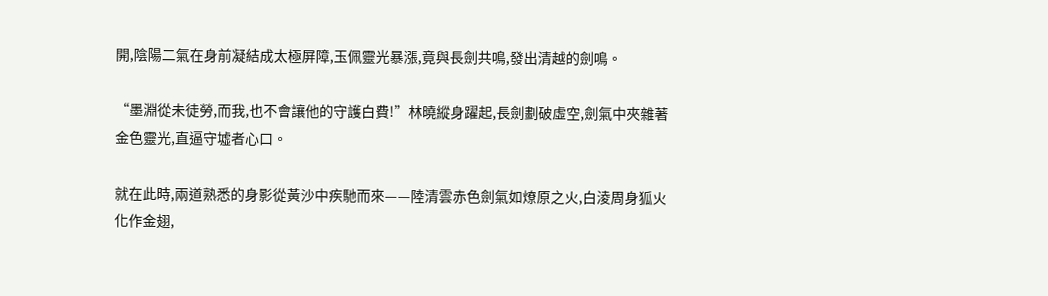開,陰陽二氣在身前凝結成太極屏障,玉佩靈光暴漲,竟與長劍共鳴,發出清越的劍鳴。

“墨淵從未徒勞,而我,也不會讓他的守護白費!”林曉縱身躍起,長劍劃破虛空,劍氣中夾雜著金色靈光,直逼守墟者心口。

就在此時,兩道熟悉的身影從黃沙中疾馳而來——陸清雲赤色劍氣如燎原之火,白淩周身狐火化作金翅,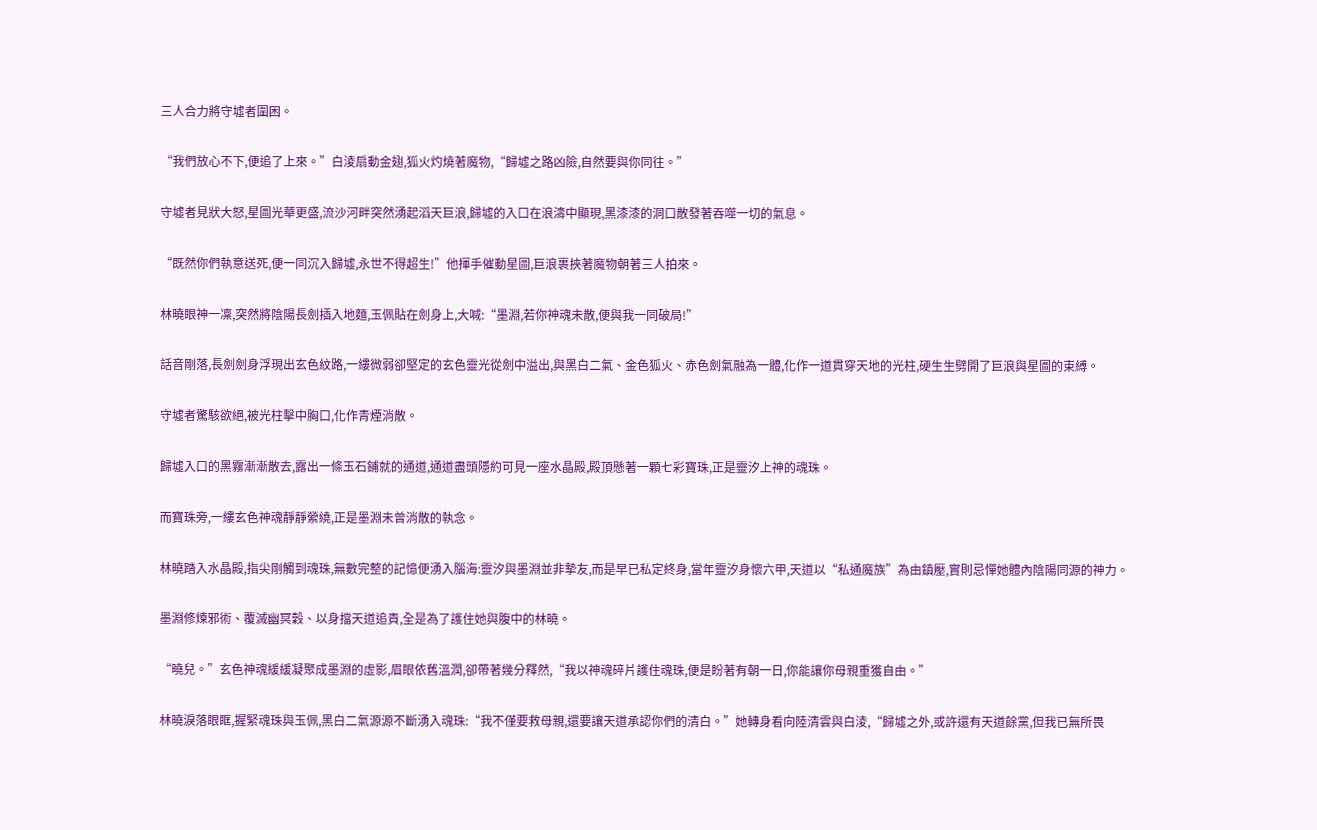三人合力將守墟者圍困。

“我們放心不下,便追了上來。”白淩扇動金翅,狐火灼燒著魔物,“歸墟之路凶險,自然要與你同往。”

守墟者見狀大怒,星圖光華更盛,流沙河畔突然湧起滔天巨浪,歸墟的入口在浪濤中顯現,黑漆漆的洞口散發著吞噬一切的氣息。

“既然你們執意送死,便一同沉入歸墟,永世不得超生!”他揮手催動星圖,巨浪裹挾著魔物朝著三人拍來。

林曉眼神一凜,突然將陰陽長劍插入地麵,玉佩貼在劍身上,大喊:“墨淵,若你神魂未散,便與我一同破局!”

話音剛落,長劍劍身浮現出玄色紋路,一縷微弱卻堅定的玄色靈光從劍中溢出,與黑白二氣、金色狐火、赤色劍氣融為一體,化作一道貫穿天地的光柱,硬生生劈開了巨浪與星圖的束縛。

守墟者驚駭欲絕,被光柱擊中胸口,化作青煙消散。

歸墟入口的黑霧漸漸散去,露出一條玉石鋪就的通道,通道盡頭隱約可見一座水晶殿,殿頂懸著一顆七彩寶珠,正是靈汐上神的魂珠。

而寶珠旁,一縷玄色神魂靜靜縈繞,正是墨淵未曾消散的執念。

林曉踏入水晶殿,指尖剛觸到魂珠,無數完整的記憶便湧入腦海:靈汐與墨淵並非摯友,而是早已私定終身,當年靈汐身懷六甲,天道以“私通魔族”為由鎮壓,實則忌憚她體內陰陽同源的神力。

墨淵修煉邪術、覆滅幽冥穀、以身擋天道追責,全是為了護住她與腹中的林曉。

“曉兒。”玄色神魂緩緩凝聚成墨淵的虛影,眉眼依舊溫潤,卻帶著幾分釋然,“我以神魂碎片護住魂珠,便是盼著有朝一日,你能讓你母親重獲自由。”

林曉淚落眼眶,握緊魂珠與玉佩,黑白二氣源源不斷湧入魂珠:“我不僅要救母親,還要讓天道承認你們的清白。”她轉身看向陸清雲與白淩,“歸墟之外,或許還有天道餘黨,但我已無所畏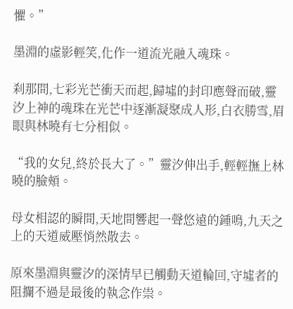懼。”

墨淵的虛影輕笑,化作一道流光融入魂珠。

刹那間,七彩光芒衝天而起,歸墟的封印應聲而破,靈汐上神的魂珠在光芒中逐漸凝聚成人形,白衣勝雪,眉眼與林曉有七分相似。

“我的女兒,終於長大了。”靈汐伸出手,輕輕撫上林曉的臉頰。

母女相認的瞬間,天地間響起一聲悠遠的鍾鳴,九天之上的天道威壓悄然散去。

原來墨淵與靈汐的深情早已觸動天道輪回,守墟者的阻攔不過是最後的執念作祟。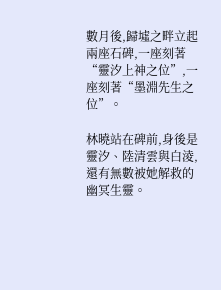數月後,歸墟之畔立起兩座石碑,一座刻著“靈汐上神之位”,一座刻著“墨淵先生之位”。

林曉站在碑前,身後是靈汐、陸清雲與白淩,還有無數被她解救的幽冥生靈。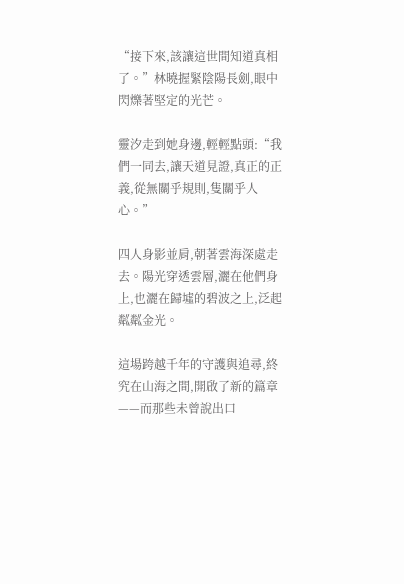“接下來,該讓這世間知道真相了。”林曉握緊陰陽長劍,眼中閃爍著堅定的光芒。

靈汐走到她身邊,輕輕點頭:“我們一同去,讓天道見證,真正的正義,從無關乎規則,隻關乎人心。”

四人身影並肩,朝著雲海深處走去。陽光穿透雲層,灑在他們身上,也灑在歸墟的碧波之上,泛起粼粼金光。

這場跨越千年的守護與追尋,終究在山海之間,開啟了新的篇章——而那些未曾說出口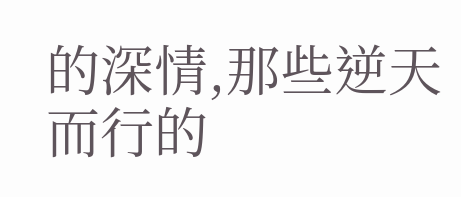的深情,那些逆天而行的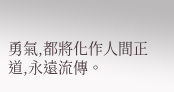勇氣,都將化作人間正道,永遠流傳。